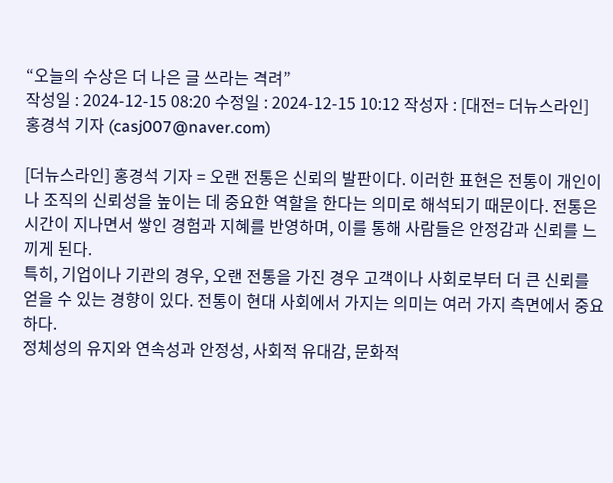“오늘의 수상은 더 나은 글 쓰라는 격려”
작성일 : 2024-12-15 08:20 수정일 : 2024-12-15 10:12 작성자 : [대전= 더뉴스라인] 홍경석 기자 (casj007@naver.com)

[더뉴스라인] 홍경석 기자 = 오랜 전통은 신뢰의 발판이다. 이러한 표현은 전통이 개인이나 조직의 신뢰성을 높이는 데 중요한 역할을 한다는 의미로 해석되기 때문이다. 전통은 시간이 지나면서 쌓인 경험과 지혜를 반영하며, 이를 통해 사람들은 안정감과 신뢰를 느끼게 된다.
특히, 기업이나 기관의 경우, 오랜 전통을 가진 경우 고객이나 사회로부터 더 큰 신뢰를 얻을 수 있는 경향이 있다. 전통이 현대 사회에서 가지는 의미는 여러 가지 측면에서 중요하다.
정체성의 유지와 연속성과 안정성, 사회적 유대감, 문화적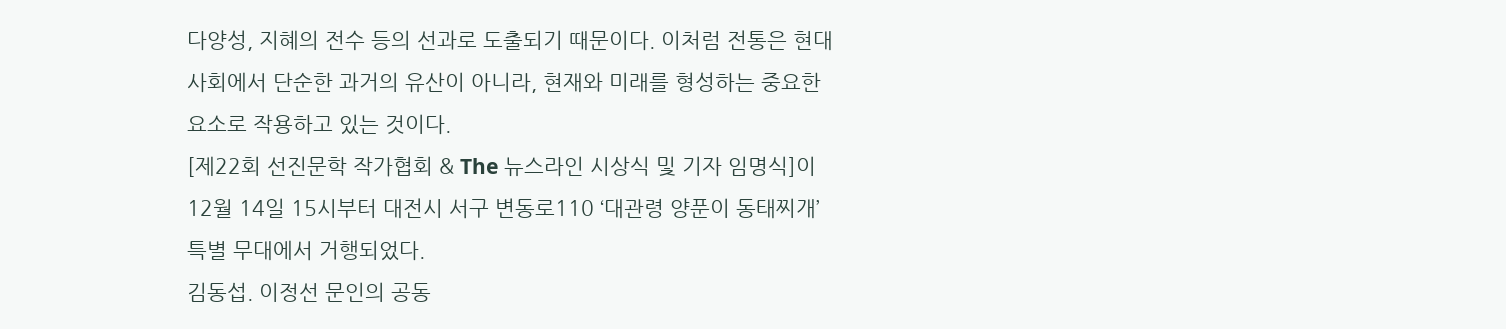다양성, 지혜의 전수 등의 선과로 도출되기 때문이다. 이처럼 전통은 현대 사회에서 단순한 과거의 유산이 아니라, 현재와 미래를 형성하는 중요한 요소로 작용하고 있는 것이다.
[제22회 선진문학 작가협회 & The 뉴스라인 시상식 및 기자 임명식]이 12월 14일 15시부터 대전시 서구 변동로110 ‘대관령 양푼이 동태찌개’ 특별 무대에서 거행되었다.
김동섭. 이정선 문인의 공동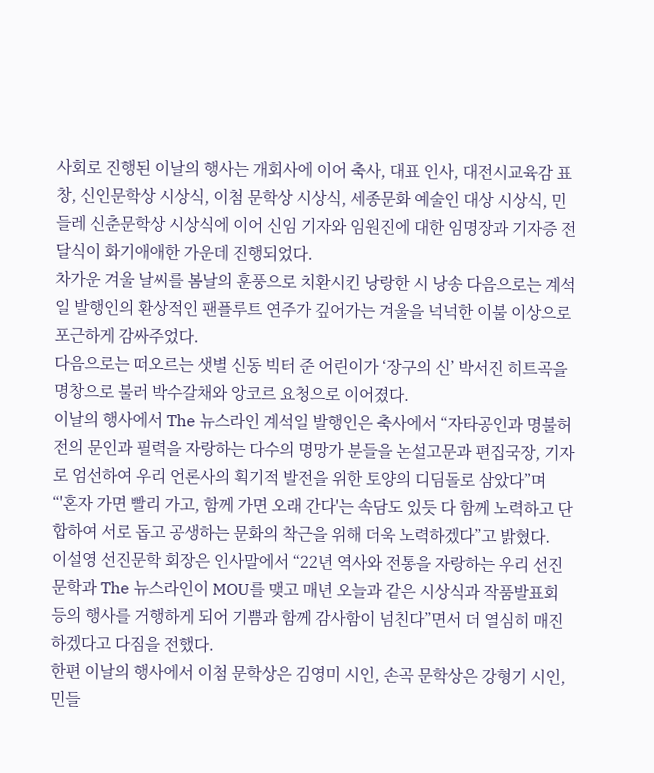사회로 진행된 이날의 행사는 개회사에 이어 축사, 대표 인사, 대전시교육감 표창, 신인문학상 시상식, 이첨 문학상 시상식, 세종문화 예술인 대상 시상식, 민들레 신춘문학상 시상식에 이어 신임 기자와 임원진에 대한 임명장과 기자증 전달식이 화기애애한 가운데 진행되었다.
차가운 겨울 날씨를 봄날의 훈풍으로 치환시킨 낭랑한 시 낭송 다음으로는 계석일 발행인의 환상적인 팬플루트 연주가 깊어가는 겨울을 넉넉한 이불 이상으로 포근하게 감싸주었다.
다음으로는 떠오르는 샛별 신동 빅터 준 어린이가 ‘장구의 신’ 박서진 히트곡을 명창으로 불러 박수갈채와 앙코르 요청으로 이어졌다.
이날의 행사에서 The 뉴스라인 계석일 발행인은 축사에서 “자타공인과 명불허전의 문인과 필력을 자랑하는 다수의 명망가 분들을 논설고문과 편집국장, 기자로 엄선하여 우리 언론사의 획기적 발전을 위한 토양의 디딤돌로 삼았다”며
“'혼자 가면 빨리 가고, 함께 가면 오래 간다'는 속담도 있듯 다 함께 노력하고 단합하여 서로 돕고 공생하는 문화의 착근을 위해 더욱 노력하겠다”고 밝혔다.
이설영 선진문학 회장은 인사말에서 “22년 역사와 전통을 자랑하는 우리 선진문학과 The 뉴스라인이 MOU를 맺고 매년 오늘과 같은 시상식과 작품발표회 등의 행사를 거행하게 되어 기쁨과 함께 감사함이 넘친다”면서 더 열심히 매진하겠다고 다짐을 전했다.
한편 이날의 행사에서 이첨 문학상은 김영미 시인, 손곡 문학상은 강형기 시인, 민들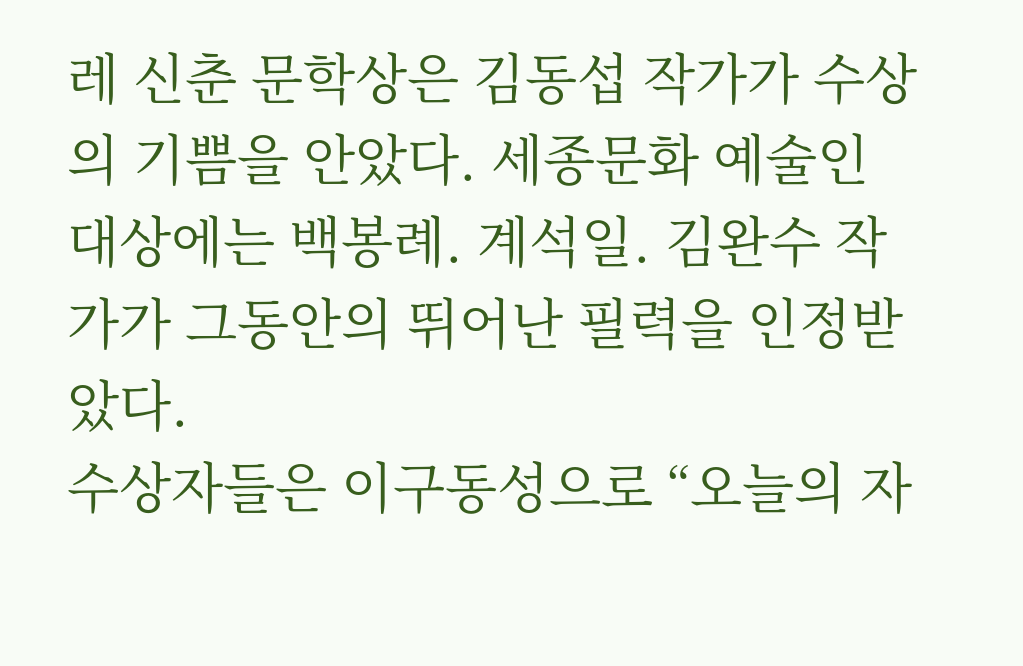레 신춘 문학상은 김동섭 작가가 수상의 기쁨을 안았다. 세종문화 예술인 대상에는 백봉례. 계석일. 김완수 작가가 그동안의 뛰어난 필력을 인정받았다.
수상자들은 이구동성으로 “오늘의 자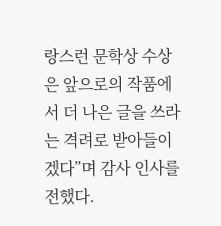랑스런 문학상 수상은 앞으로의 작품에서 더 나은 글을 쓰라는 격려로 받아들이겠다”며 감사 인사를 전했다.